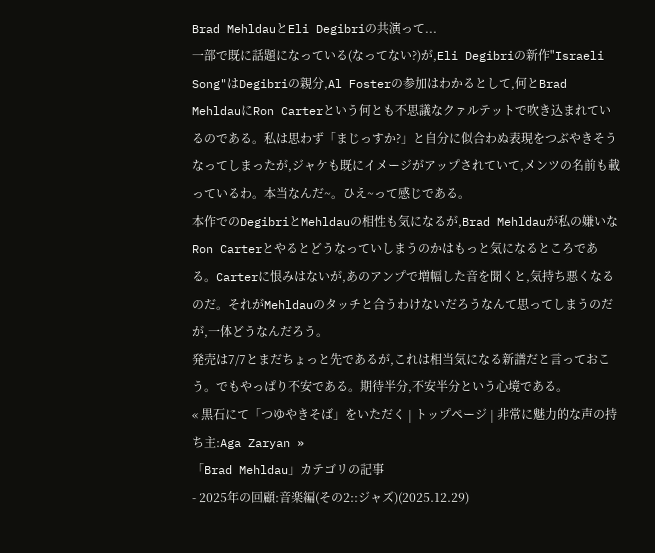Brad MehldauとEli Degibriの共演って...
一部で既に話題になっている(なってない?)が,Eli Degibriの新作"Israeli Song"はDegibriの親分,Al Fosterの参加はわかるとして,何とBrad MehldauにRon Carterという何とも不思議なクァルテットで吹き込まれているのである。私は思わず「まじっすか?」と自分に似合わぬ表現をつぶやきそうなってしまったが,ジャケも既にイメージがアップされていて,メンツの名前も載っているわ。本当なんだ~。ひえ~って感じである。
本作でのDegibriとMehldauの相性も気になるが,Brad Mehldauが私の嫌いなRon Carterとやるとどうなっていしまうのかはもっと気になるところである。Carterに恨みはないが,あのアンプで増幅した音を聞くと,気持ち悪くなるのだ。それがMehldauのタッチと合うわけないだろうなんて思ってしまうのだが,一体どうなんだろう。
発売は7/7とまだちょっと先であるが,これは相当気になる新譜だと言っておこう。でもやっぱり不安である。期待半分,不安半分という心境である。
« 黒石にて「つゆやきそば」をいただく | トップページ | 非常に魅力的な声の持ち主:Aga Zaryan »
「Brad Mehldau」カテゴリの記事
- 2025年の回顧:音楽編(その2::ジャズ)(2025.12.29)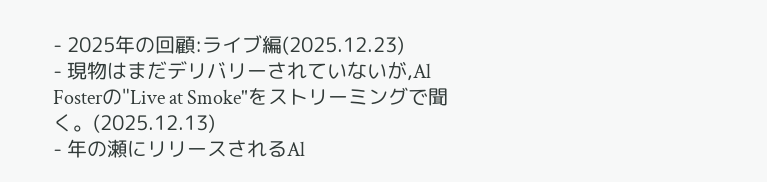- 2025年の回顧:ライブ編(2025.12.23)
- 現物はまだデリバリーされていないが,Al Fosterの"Live at Smoke"をストリーミングで聞く。(2025.12.13)
- 年の瀬にリリースされるAl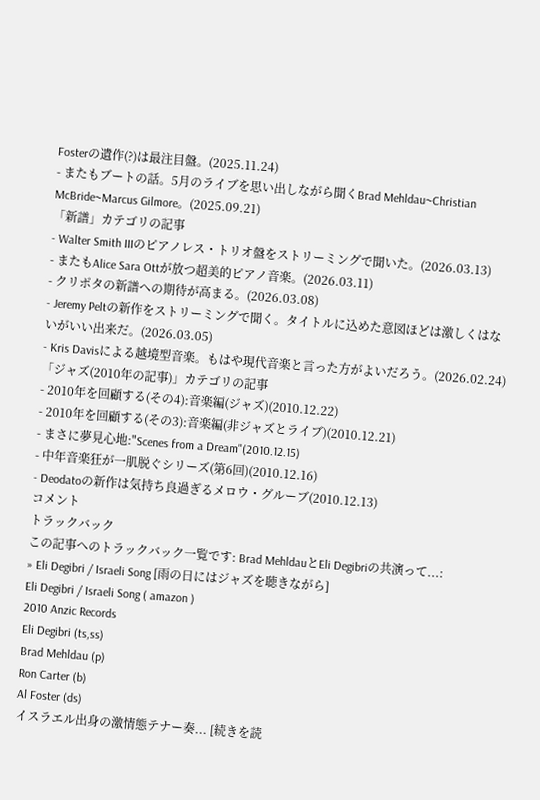Fosterの遺作(?)は最注目盤。(2025.11.24)
- またもブートの話。5月のライブを思い出しながら聞くBrad Mehldau~Christian McBride~Marcus Gilmore。(2025.09.21)
「新譜」カテゴリの記事
- Walter Smith IIIのピアノレス・トリオ盤をストリーミングで聞いた。(2026.03.13)
- またもAlice Sara Ottが放つ超美的ピアノ音楽。(2026.03.11)
- クリポタの新譜への期待が高まる。(2026.03.08)
- Jeremy Peltの新作をストリーミングで聞く。タイトルに込めた意図ほどは激しくはないがいい出来だ。(2026.03.05)
- Kris Davisによる越境型音楽。もはや現代音楽と言った方がよいだろう。(2026.02.24)
「ジャズ(2010年の記事)」カテゴリの記事
- 2010年を回顧する(その4):音楽編(ジャズ)(2010.12.22)
- 2010年を回顧する(その3):音楽編(非ジャズとライブ)(2010.12.21)
- まさに夢見心地:"Scenes from a Dream"(2010.12.15)
- 中年音楽狂が一肌脱ぐシリーズ(第6回)(2010.12.16)
- Deodatoの新作は気持ち良過ぎるメロウ・グルーブ(2010.12.13)
コメント
トラックバック
この記事へのトラックバック一覧です: Brad MehldauとEli Degibriの共演って...:
» Eli Degibri / Israeli Song [雨の日にはジャズを聴きながら]
Eli Degibri / Israeli Song ( amazon )
2010 Anzic Records
Eli Degibri (ts,ss)
Brad Mehldau (p)
Ron Carter (b)
Al Foster (ds)
イスラエル出身の激情態テナー奏... [続きを読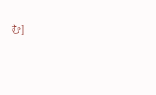む]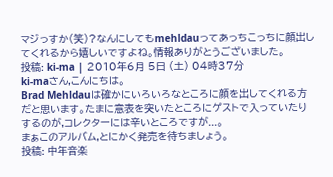マジっすか(笑)?なんにしてもmehldauってあっちこっちに顔出してくれるから嬉しいですよね。情報ありがとうございました。
投稿: ki-ma | 2010年6月 5日 (土) 04時37分
ki-maさん,こんにちは。
Brad Mehldauは確かにいろいろなところに顔を出してくれる方だと思います。たまに意表を突いたところにゲストで入っていたりするのが,コレクターには辛いところですが...。
まぁこのアルバム,とにかく発売を待ちましょう。
投稿: 中年音楽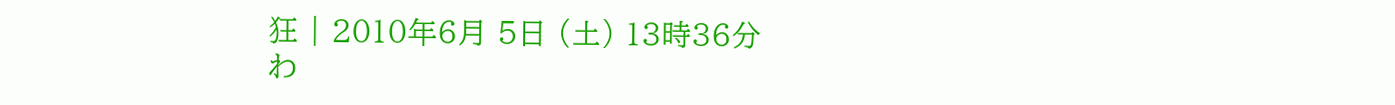狂 | 2010年6月 5日 (土) 13時36分
わ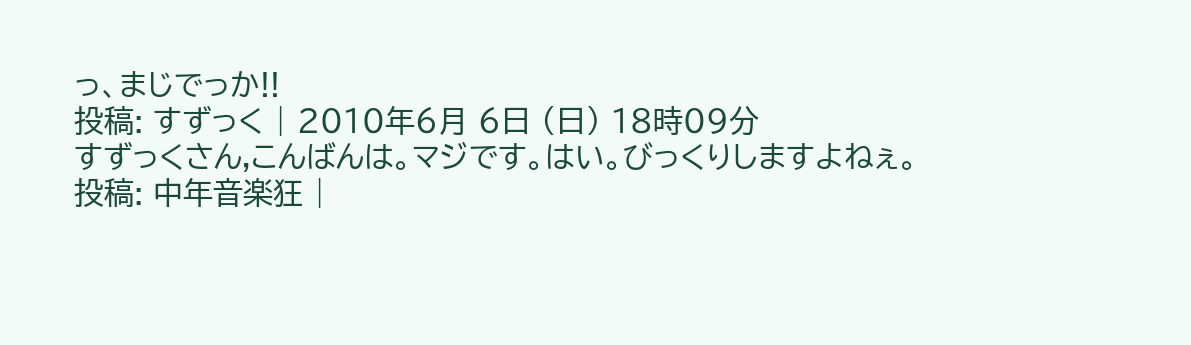っ、まじでっか!!
投稿: すずっく | 2010年6月 6日 (日) 18時09分
すずっくさん,こんばんは。マジです。はい。びっくりしますよねぇ。
投稿: 中年音楽狂 |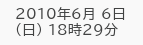2010年6月 6日 (日) 18時29分